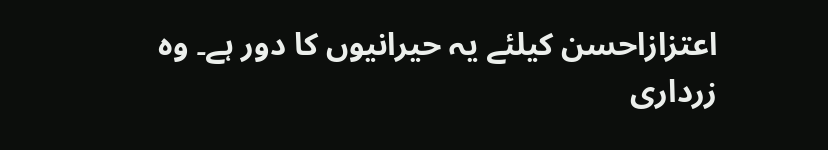اعتزازاحسن کیلئے یہ حیرانیوں کا دور ہے۔ وہ زرداری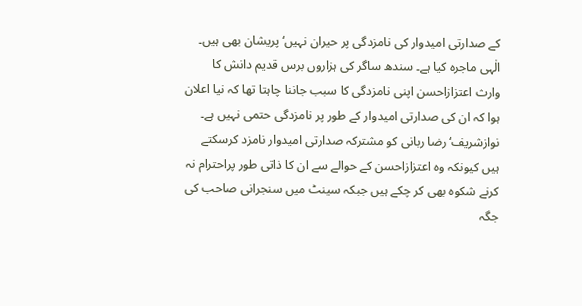کے صدارتی امیدوار کی نامزدگی پر حیران نہیں‘ پریشان بھی ہیں۔ الٰہی ماجرہ کیا ہے۔ سندھ ساگر کی ہزاروں برس قدیم دانش کا وارث اعتزازاحسن اپنی نامزدگی کا سبب جاننا چاہتا تھا کہ نیا اعلان ہوا کہ ان کی صدارتی امیدوار کے طور پر نامزدگی حتمی نہیں ہے۔ نوازشریف‘ رضا ربانی کو مشترکہ صدارتی امیدوار نامزد کرسکتے ہیں کیونکہ وہ اعتزازاحسن کے حوالے سے ان کا ذاتی طور پراحترام نہ کرنے شکوہ بھی کر چکے ہیں جبکہ سینٹ میں سنجرانی صاحب کی جگہ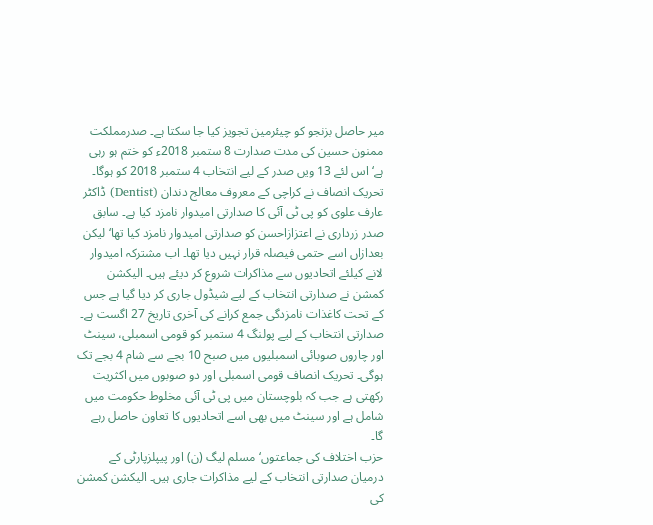میر حاصل بزنجو کو چیئرمین تجویز کیا جا سکتا ہے۔ صدرمملکت ممنون حسین کی مدت صدارت 8 ستمبر 2018ء کو ختم ہو رہی ہے‘ اس لئے 13 ویں صدر کے لیے انتخاب 4 ستمبر 2018 کو ہوگا۔ تحریک انصاف نے کراچی کے معروف معالج دندان (Dentist) ڈاکٹر عارف علوی کو پی ٹی آئی کا صدارتی امیدوار نامزد کیا ہے۔ سابق صدر زرداری نے اعتزازاحسن کو صدارتی امیدوار نامزد کیا تھا‘ لیکن بعدازاں اسے حتمی فیصلہ قرار نہیں دیا تھا۔ اب مشترکہ امیدوار لانے کیلئے اتحادیوں سے مذاکرات شروع کر دیئے ہیں۔ الیکشن کمشن نے صدارتی انتخاب کے لیے شیڈول جاری کر دیا گیا ہے جس کے تحت کاغذات نامزدگی جمع کرانے کی آخری تاریخ 27 اگست ہے۔ صدارتی انتخاب کے لیے پولنگ 4 ستمبر کو قومی اسمبلی، سینٹ اور چاروں صوبائی اسمبلیوں میں صبح 10 بجے سے شام 4 بجے تک ہوگی۔ تحریک انصاف قومی اسمبلی اور دو صوبوں میں اکثریت رکھتی ہے جب کہ بلوچستان میں پی ٹی آئی مخلوط حکومت میں شامل ہے اور سینٹ میں بھی اسے اتحادیوں کا تعاون حاصل رہے گا۔
حزب اختلاف کی جماعتوں‘مسلم لیگ (ن) اور پیپلزپارٹی کے درمیان صدارتی انتخاب کے لیے مذاکرات جاری ہیں۔ الیکشن کمشن کی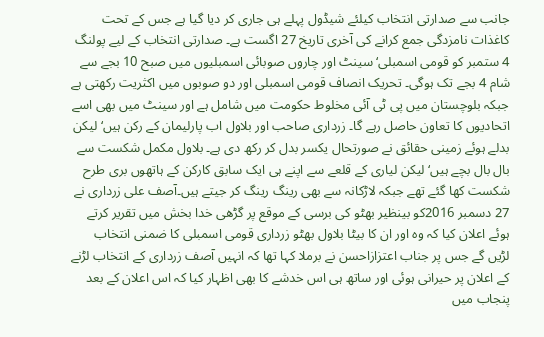جانب سے صدارتی انتخاب کیلئے شیڈول پہلے ہی جاری کر دیا گیا ہے جس کے تحت کاغذات نامزدگی جمع کرانے کی آخری تاریخ 27 اگست ہے۔ صدارتی انتخاب کے لیے پولنگ 4 ستمبر کو قومی اسمبلی‘ سینٹ اور چاروں صوبائی اسمبلیوں میں صبح 10 بجے سے شام 4 بجے تک ہوگی۔ تحریک انصاف قومی اسمبلی اور دو صوبوں میں اکثریت رکھتی ہے جبکہ بلوچستان میں پی ٹی آئی مخلوط حکومت میں شامل ہے اور سینٹ میں بھی اسے اتحادیوں کا تعاون حاصل رہے گا۔ زرداری صاحب اور بلاول اب پارلیمان کے رکن ہیں‘ لیکن بدلے ہوئے زمینی حقائق نے صورتحال یکسر بدل کر رکھ دی ہے۔ بلاول مکمل شکست سے بال بال بچے ہیں‘ لیکن لیاری کے قلعے سے اپنے ہی ایک سابق کارکن کے ہاتھوں بری طرح شکست کھا گئے تھے جبکہ لاڑکانہ سے بھی رینگ رینگ کر جیتے ہیں۔آصف علی زرداری نے 27 دسمبر 2016کو بینظیر بھٹو کی برسی کے موقع پر گڑھی خدا بخش میں تقریر کرتے ہوئے اعلان کیا کہ وہ اور ان کا بیٹا بلاول بھٹو زرداری قومی اسمبلی کا ضمنی انتخاب لڑیں گے جس پر جناب اعتزازاحسن نے برملا کہا تھا کہ انہیں آصف زرداری کے انتخاب لڑنے کے اعلان پر حیرانی ہوئی اور ساتھ ہی اس خدشے کا بھی اظہار کیا کہ اس اعلان کے بعد پنجاب میں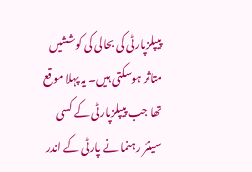پیپلزپارٹی کی بحالی کی کوششیں متاثر ہوسکتی ہیں۔ یہ پہلا موقع تھا جب پیپلزپارٹی کے کسی سینئر رہنما نے پارٹی کے اندر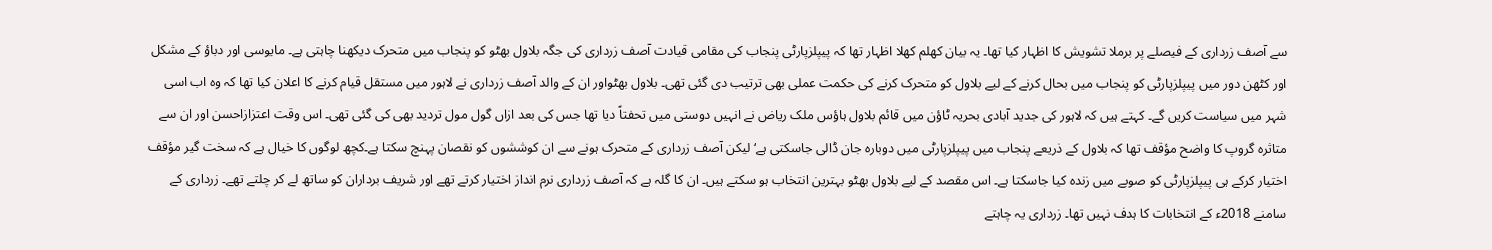سے آصف زرداری کے فیصلے پر برملا تشویش کا اظہار کیا تھا۔ یہ بیان کھلم کھلا اظہار تھا کہ پیپلزپارٹی پنجاب کی مقامی قیادت آصف زرداری کی جگہ بلاول بھٹو کو پنجاب میں متحرک دیکھنا چاہتی ہے۔ مایوسی اور دباؤ کے مشکل اور کٹھن دور میں پیپلزپارٹی کو پنجاب میں بحال کرنے کے لیے بلاول کو متحرک کرنے کی حکمت عملی بھی ترتیب دی گئی تھی۔ بلاول بھٹواور ان کے والد آصف زرداری نے لاہور میں مستقل قیام کرنے کا اعلان کیا تھا کہ وہ اب اسی شہر میں سیاست کریں گے۔ کہتے ہیں کہ لاہور کی جدید آبادی بحریہ ٹاؤن میں قائم بلاول ہاؤس ملک ریاض نے انہیں دوستی میں تحفتاً دیا تھا جس کی بعد ازاں گول مول تردید بھی کی گئی تھی۔ اس وقت اعتزازاحسن اور ان سے متاثرہ گروپ کا واضح مؤقف تھا کہ بلاول کے ذریعے پنجاب میں پیپلزپارٹی میں دوبارہ جان ڈالی جاسکتی ہے‘ لیکن آصف زرداری کے متحرک ہونے سے ان کوششوں کو نقصان پہنچ سکتا ہے۔کچھ لوگوں کا خیال ہے کہ سخت گیر مؤقف اختیار کرکے ہی پیپلزپارٹی کو صوبے میں زندہ کیا جاسکتا ہے۔ اس مقصد کے لیے بلاول بھٹو بہترین انتخاب ہو سکتے ہیں۔ ان کا گلہ ہے کہ آصف زرداری نرم انداز اختیار کرتے تھے اور شریف برداران کو ساتھ لے کر چلتے تھے۔ زرداری کے سامنے 2018ء کے انتخابات کا ہدف نہیں تھا۔ زرداری یہ چاہتے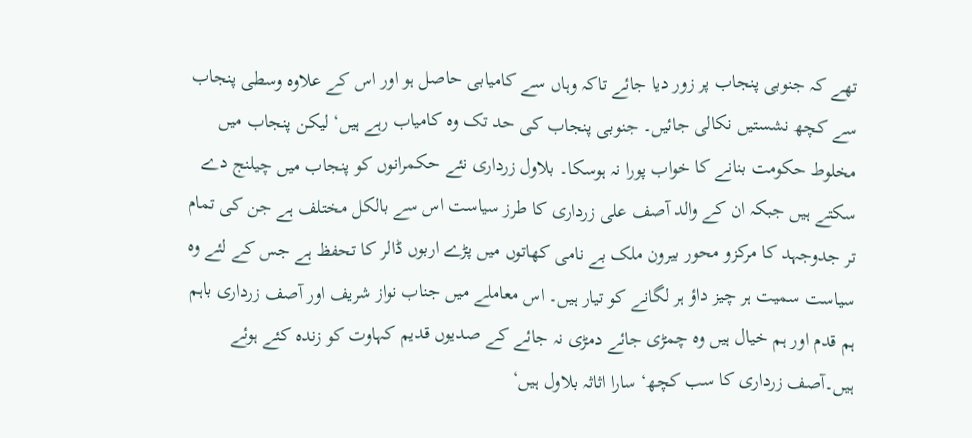تھے کہ جنوبی پنجاب پر زور دیا جائے تاکہ وہاں سے کامیابی حاصل ہو اور اس کے علاوہ وسطی پنجاب سے کچھ نشستیں نکالی جائیں۔ جنوبی پنجاب کی حد تک وہ کامیاب رہے ہیں‘ لیکن پنجاب میں مخلوط حکومت بنانے کا خواب پورا نہ ہوسکا۔ بلاول زرداری نئے حکمرانوں کو پنجاب میں چیلنج دے سکتے ہیں جبکہ ان کے والد آصف علی زرداری کا طرز سیاست اس سے بالکل مختلف ہے جن کی تمام تر جدوجہد کا مرکزو محور بیرون ملک بے نامی کھاتوں میں پڑے اربوں ڈالر کا تحفظ ہے جس کے لئے وہ سیاست سمیت ہر چیز داؤ ہر لگانے کو تیار ہیں۔ اس معاملے میں جناب نواز شریف اور آصف زرداری باہم ہم قدم اور ہم خیال ہیں وہ چمڑی جائے دمڑی نہ جائے کے صدیوں قدیم کہاوت کو زندہ کئے ہوئے ہیں۔آصف زرداری کا سب کچھ‘ سارا اثاثہ بلاول ہیں‘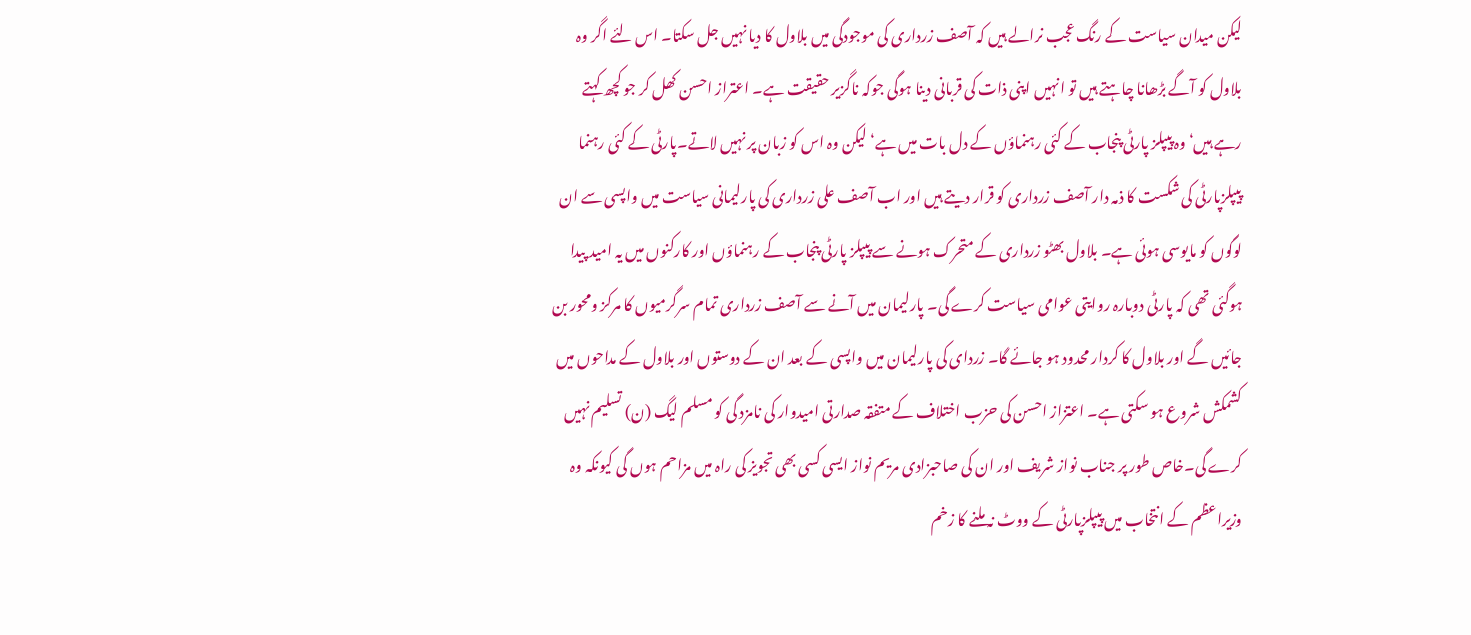لیکن میدان سیاست کے رنگ عجب نرالے ہیں کہ آصف زرداری کی موجودگی میں بلاول کا دیا نہیں جل سکتا۔ اس لئے اگر وہ بلاول کو آگے بڑھانا چاہتے ہیں تو انہیں اپنی ذات کی قربانی دینا ہوگی جوکہ ناگزیر حقیقت ہے۔ اعتراز احسن کھل کر جو کچھ کہتے رہے ہیں‘ وہ پیپلز پارٹی پنجاب کے کئی رہنماؤں کے دل بات میں ہے‘ لیکن وہ اس کو زبان پر نہیں لاتے۔پارٹی کے کئی رہنما پیپلزپارٹی کی شکست کا ذمہ دار آصف زرداری کو قرار دیتے ہیں اور اب آصف علی زرداری کی پارلیمانی سیاست میں واپسی سے ان لوگوں کو مایوسی ہوئی ہے۔ بلاول بھٹو زرداری کے متحرک ہونے سے پیپلز پارٹی پنجاب کے رہنماؤں اور کارکنوں میں یہ امید پیدا ہوگئی تھی کہ پارٹی دوبارہ روایتی عوامی سیاست کرے گی۔ پارلیمان میں آنے سے آصف زرداری تمام سرگرمیوں کا مرکز ومحور بن جائیں گے اور بلاول کا کردار محدود ہو جائے گا۔ زردای کی پارلیمان میں واپسی کے بعد ان کے دوستوں اور بلاول کے مداحوں میں کشمکش شروع ہو سکتی ہے۔ اعتزاز احسن کی حزب اختلاف کے متفقہ صدارتی امیدوار کی نامزد گی کو مسلم لیگ (ن) تسلیم نہیں کرے گی۔خاص طور پر جناب نواز شریف اور ان کی صاحبزادی مریم نواز ایسی کسی بھی تجویز کی راہ میں مزاحم ہوں گی کیونکہ وہ وزیراعظم کے انتخاب میں پیپلزپارٹی کے ووٹ نہ ملنے کا زخم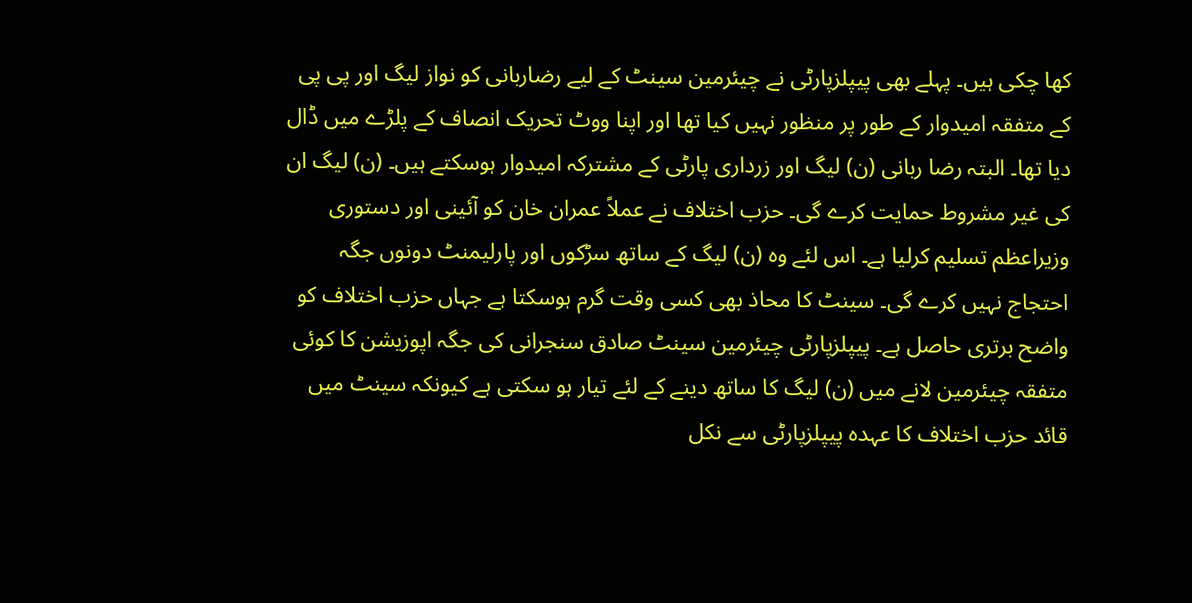کھا چکی ہیں۔ پہلے بھی پیپلزپارٹی نے چیئرمین سینٹ کے لیے رضاربانی کو نواز لیگ اور پی پی کے متفقہ امیدوار کے طور پر منظور نہیں کیا تھا اور اپنا ووٹ تحریک انصاف کے پلڑے میں ڈال دیا تھا۔ البتہ رضا ربانی (ن) لیگ اور زرداری پارٹی کے مشترکہ امیدوار ہوسکتے ہیں۔ (ن) لیگ ان کی غیر مشروط حمایت کرے گی۔ حزب اختلاف نے عملاً عمران خان کو آئینی اور دستوری وزیراعظم تسلیم کرلیا ہے۔ اس لئے وہ (ن) لیگ کے ساتھ سڑکوں اور پارلیمنٹ دونوں جگہ احتجاج نہیں کرے گی۔ سینٹ کا محاذ بھی کسی وقت گرم ہوسکتا ہے جہاں حزب اختلاف کو واضح برتری حاصل ہے۔ پیپلزپارٹی چیئرمین سینٹ صادق سنجرانی کی جگہ اپوزیشن کا کوئی متفقہ چیئرمین لانے میں (ن) لیگ کا ساتھ دینے کے لئے تیار ہو سکتی ہے کیونکہ سینٹ میں قائد حزب اختلاف کا عہدہ پیپلزپارٹی سے نکل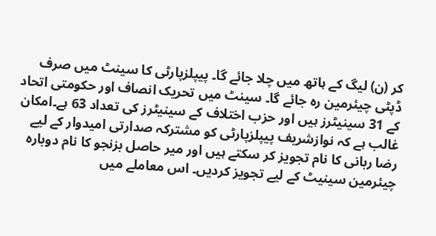کر (ن) لیگ کے ہاتھ میں چلا جائے گا۔ پیپلزپارٹی کا سینٹ میں صرف ڈپٹی چیئرمین رہ جائے گا۔ سینٹ میں تحریک انصاف اور حکومتی اتحاد کے 31 سینیٹرز ہیں اور حزب اختلاف کے سینیٹرز کی تعداد 63 ہے۔امکان غالب ہے کہ نوازشریف پیپلزپارٹی کو مشترکہ صدارتی امیدوار کے لیے رضا ربانی کا نام تجویز کر سکتے ہیں اور میر حاصل بزنجو کا نام دوبارہ چیئرمین سینیٹ کے لیے تجویز کردیں۔ اس معاملے میں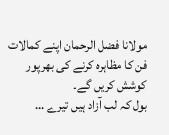مولانا فضل الرحمان اپنے کمالات فن کا مظاہرہ کرنے کی بھرپور کوشش کریں گے۔
بول کہ لب آزاد ہیں تیرے …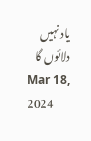یاد نہیں دلائوں گا
Mar 18, 2024